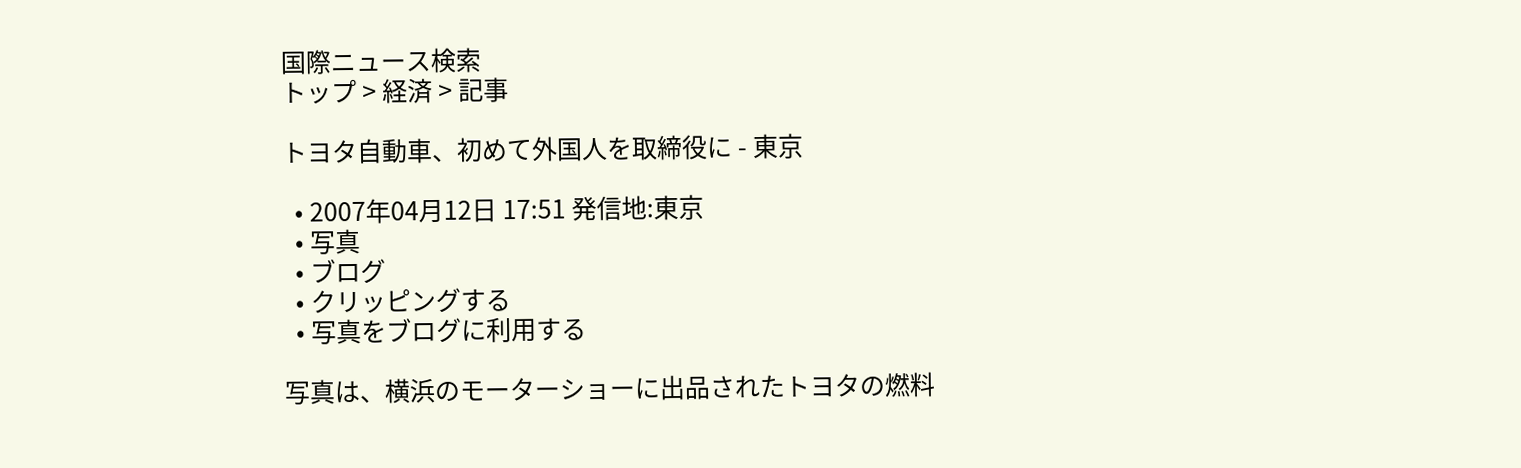国際ニュース検索
トップ > 経済 > 記事

トヨタ自動車、初めて外国人を取締役に - 東京

  • 2007年04月12日 17:51 発信地:東京
  • 写真
  • ブログ
  • クリッピングする
  • 写真をブログに利用する

写真は、横浜のモーターショーに出品されたトヨタの燃料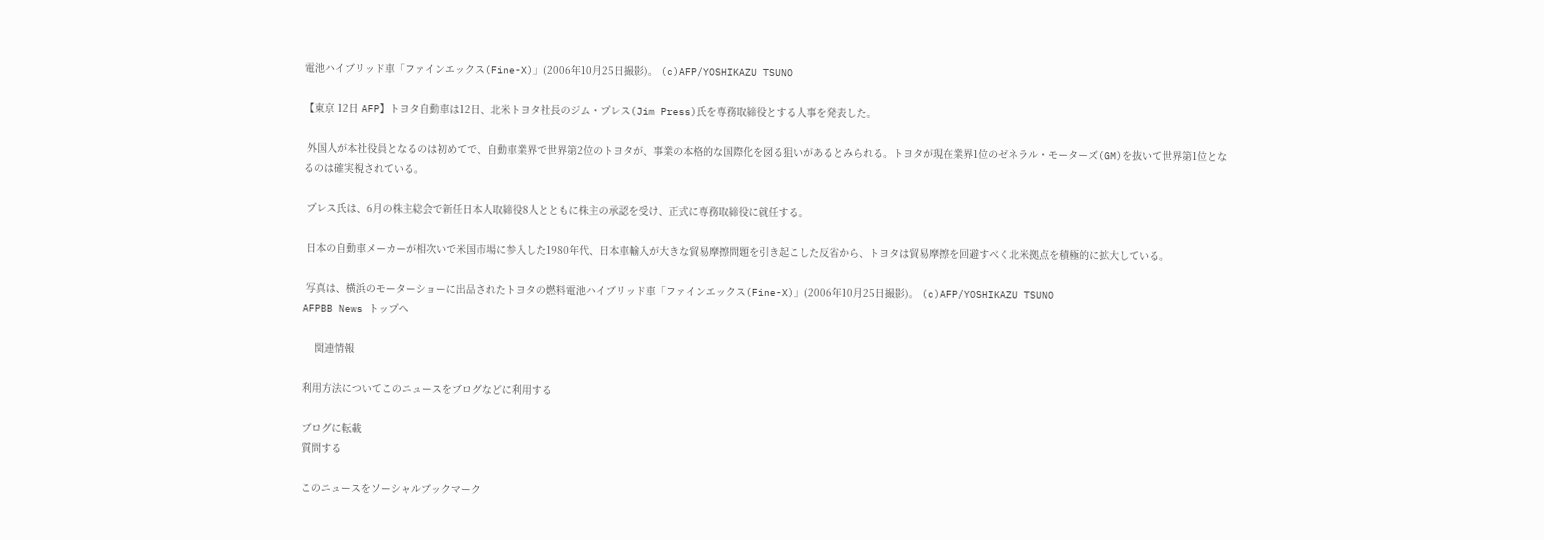電池ハイブリッド車「ファインエックス(Fine-X)」(2006年10月25日撮影)。 (c)AFP/YOSHIKAZU TSUNO

【東京 12日 AFP】トヨタ自動車は12日、北米トヨタ社長のジム・プレス(Jim Press)氏を専務取締役とする人事を発表した。

 外国人が本社役員となるのは初めてで、自動車業界で世界第2位のトヨタが、事業の本格的な国際化を図る狙いがあるとみられる。トヨタが現在業界1位のゼネラル・モーターズ(GM)を抜いて世界第1位となるのは確実視されている。

 プレス氏は、6月の株主総会で新任日本人取締役8人とともに株主の承認を受け、正式に専務取締役に就任する。

 日本の自動車メーカーが相次いで米国市場に参入した1980年代、日本車輸入が大きな貿易摩擦問題を引き起こした反省から、トヨタは貿易摩擦を回避すべく北米拠点を積極的に拡大している。

 写真は、横浜のモーターショーに出品されたトヨタの燃料電池ハイブリッド車「ファインエックス(Fine-X)」(2006年10月25日撮影)。 (c)AFP/YOSHIKAZU TSUNO
AFPBB News トップへ

    関連情報

利用方法についてこのニュースをブログなどに利用する

ブログに転載
質問する

このニュースをソーシャルブックマーク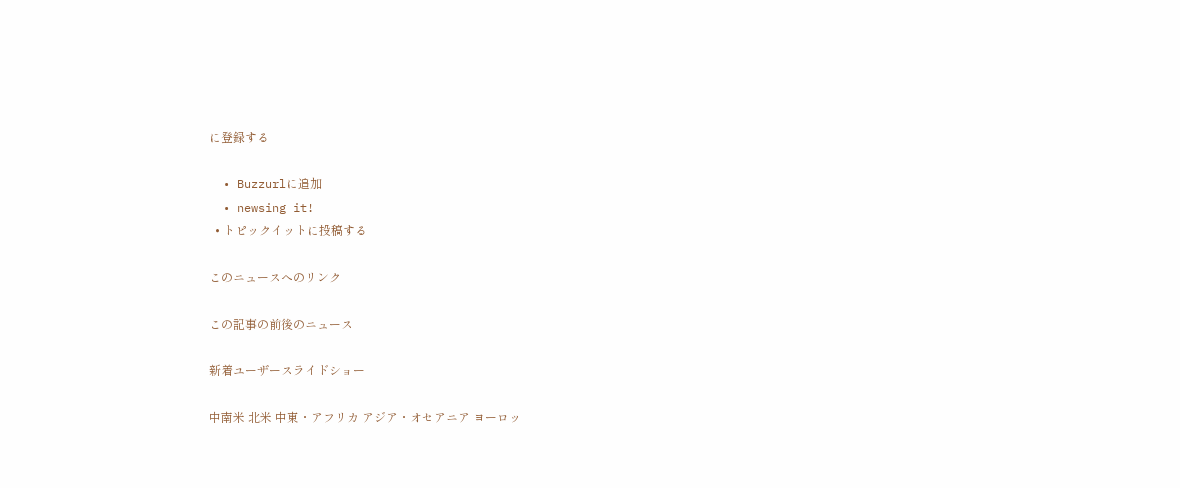に登録する

  • Buzzurlに追加
  • newsing it!
  • トピックイットに投稿する

このニュースへのリンク

この記事の前後のニュース

新着ユーザースライドショー

中南米 北米 中東・アフリカ アジア・オセアニア ヨーロッ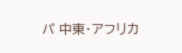パ 中東・アフリカ